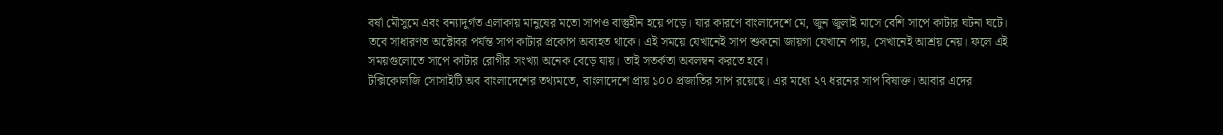বর্ষা মৌসুমে এবং বন্যাদুর্গত এলাকায় মানুষের মতো সাপও বাস্তুহীন হয়ে পড়ে। যার কারণে বাংলাদেশে মে, জুন জুলাই মাসে বেশি সাপে কাটার ঘটনা ঘটে। তবে সাধারণত অক্টোবর পর্যন্ত সাপ কাটার প্রকোপ অব্যহত থাকে। এই সময়ে যেখানেই সাপ শুকনো জায়গা যেখানে পায়, সেখানেই আশ্রয় নেয়। ফলে এই সময়গুলোতে সাপে কাটার রোগীর সংখ্যা অনেক বেড়ে যায়। তাই সতর্কতা অবলম্বন করতে হবে।
টক্সিকোলজি সোসাইটি অব বাংলাদেশের তথ্যমতে, বাংলাদেশে প্রায় ১০০ প্রজাতির সাপ রয়েছে। এর মধ্যে ২৭ ধরনের সাপ বিষাক্ত। আবার এদের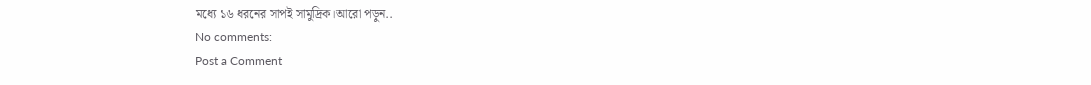মধ্যে ১৬ ধরনের সাপই সামুদ্রিক।আরো পড়ুন..
No comments:
Post a Comment